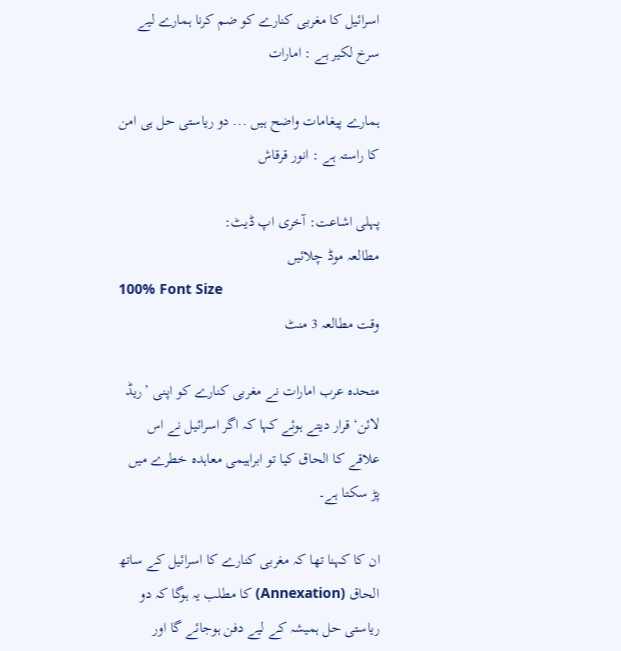اسرائیل کا مغربی کنارے کو ضم کرنا ہمارے لیے سرخ لکیر ہے : امارات

ہمارے پیغامات واضح ہیں ... دو ریاستی حل ہی امن کا راستہ ہے : انور قرقاش

پہلی اشاعت: آخری اپ ڈیٹ:
مطالعہ موڈ چلائیں
100% Font Size
وقت مطالعہ 3 منٹ

متحدہ عرب امارات نے مغربی کنارے کو اپنی ’ریڈ لائن‘ قرار دیتے ہوئے کہا کہ اگر اسرائیل نے اس علاقے کا الحاق کیا تو ابراہیمی معاہدہ خطرے میں پڑ سکتا ہے۔

ان کا کہنا تھا کہ مغربی کنارے کا اسرائیل کے ساتھ الحاق (Annexation) کا مطلب یہ ہوگا کہ دو ریاستی حل ہمیشہ کے لیے دفن ہوجائے گا اور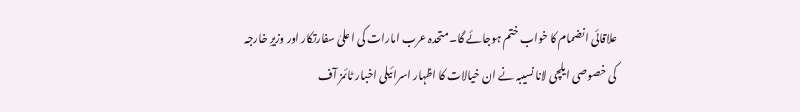علاقائی انضمام کا خواب ختم ہوجائے گا۔ متحدہ عرب امارات کی اعلیٰ سفارتکار اور وزیرِ خارجہ کی خصوصی ایلچی لانا نسیبہ نے ان خیالات کا اظہار اسرائیلی اخبار ٹائمز آف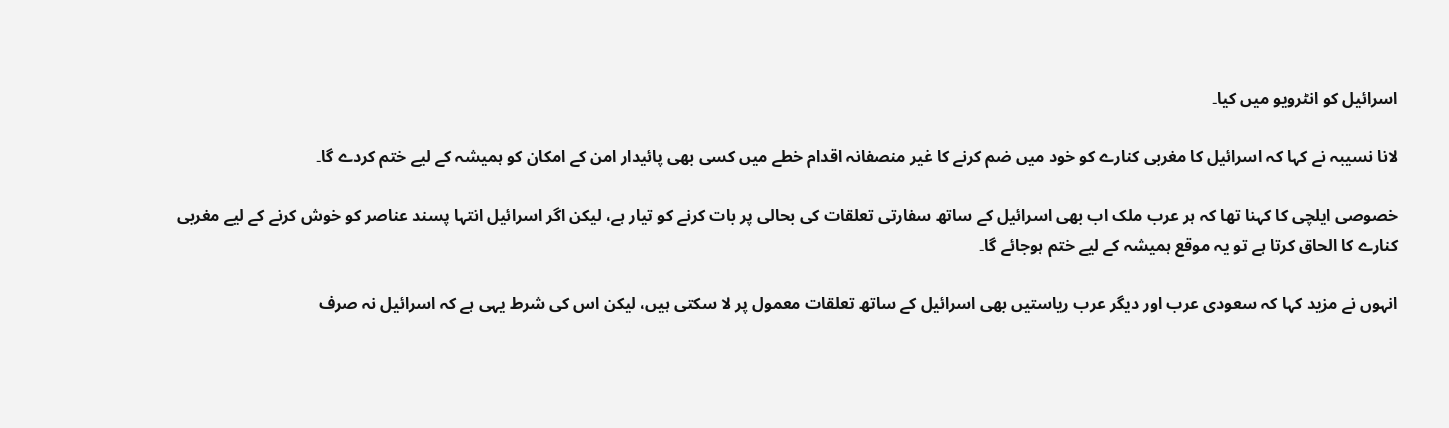اسرائیل کو انٹرویو میں کیا۔

لانا نسیبہ نے کہا کہ اسرائیل کا مغربی کنارے کو خود میں ضم کرنے کا غیر منصفانہ اقدام خطے میں کسی بھی پائیدار امن کے امکان کو ہمیشہ کے لیے ختم کردے گا۔

خصوصی ایلچی کا کہنا تھا کہ ہر عرب ملک اب بھی اسرائیل کے ساتھ سفارتی تعلقات کی بحالی پر بات کرنے کو تیار ہے، لیکن اگر اسرائیل انتہا پسند عناصر کو خوش کرنے کے لیے مغربی کنارے کا الحاق کرتا ہے تو یہ موقع ہمیشہ کے لیے ختم ہوجائے گا۔

انہوں نے مزید کہا کہ سعودی عرب اور دیگر عرب ریاستیں بھی اسرائیل کے ساتھ تعلقات معمول پر لا سکتی ہیں، لیکن اس کی شرط یہی ہے کہ اسرائیل نہ صرف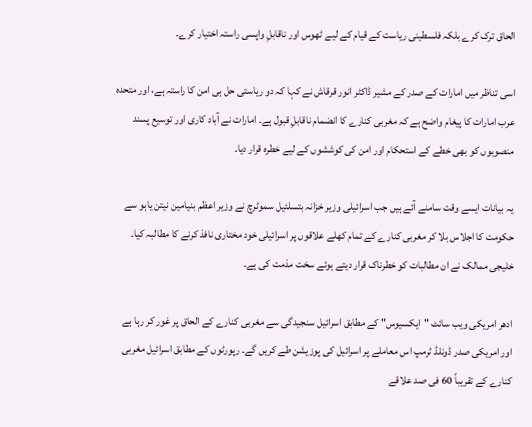الحاق ترک کرے بلکہ فلسطینی ریاست کے قیام کے لیے ٹھوس اور ناقابلِ واپسی راستہ اختیار کرے۔

اسی تناظر میں امارات کے صدر کے مشیر ڈاکٹر انور قرقاش نے کہا کہ دو ریاستی حل ہی امن کا راستہ ہے، اور متحدہ عرب امارات کا پیغام واضح ہے کہ مغربی کنارے کا انضمام ناقابلِ قبول ہے۔ امارات نے آباد کاری اور توسیع پسند منصوبوں کو بھی خطے کے استحکام اور امن کی کوششوں کے لیے خطرہ قرار دیا۔

یہ بیانات ایسے وقت سامنے آئے ہیں جب اسرائیلی وزیر خزانہ بتسلئیل سموٹرچ نے وزیر اعظم بنیامین نیتن یاہو سے حکومت کا اجلاس بلا کر مغربی کنارے کے تمام کھلے علاقوں پر اسرائیلی خود مختاری نافذ کرنے کا مطالبہ کیا۔ خلیجی ممالک نے ان مطالبات کو خطرناک قرار دیتے ہوئے سخت مذمت کی ہے۔

ادھر امریکی ویب سائٹ "ایکسيوس" کے مطابق اسرائیل سنجیدگی سے مغربی کنارے کے الحاق پر غور کر رہا ہے اور امریکی صدر ڈونلڈ ٹرمپ اس معاملے پر اسرائیل کی پوزیشن طے کریں گے۔ رپورٹوں کے مطابق اسرائیل مغربی کنارے کے تقریباً 60 فی صد علاقے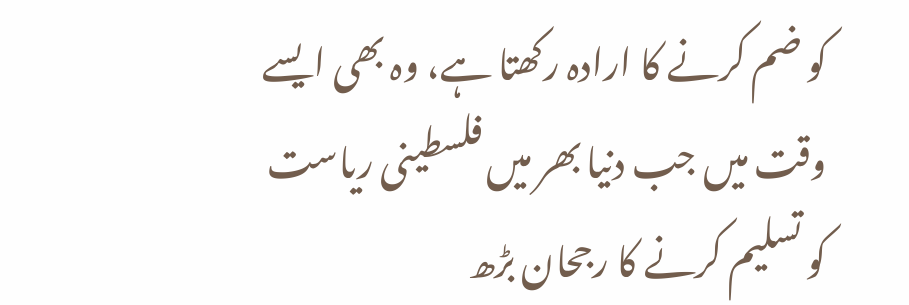کو ضم کرنے کا ارادہ رکھتا ہے، وہ بھی ایسے وقت میں جب دنیا بھر میں فلسطینی ریاست کو تسلیم کرنے کا رجحان بڑھ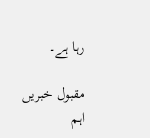رہا ہے۔

مقبول خبریں اہم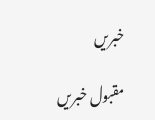خبریں

مقبول خبریں